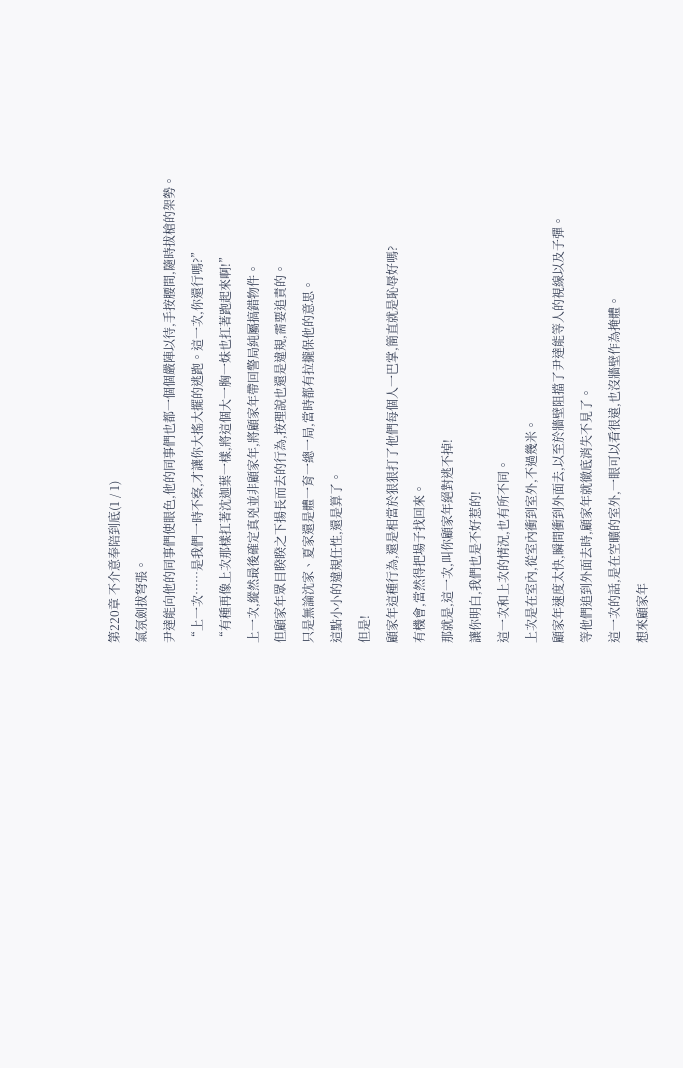第220章 不介意奉陪到底(1 / 1)
氣氛劍拔弩張。
尹達能向他的同事們使眼色,他的同事們也都一個個嚴陣以待,手按腰間,隨時拔槍的架勢。
“上一次……是我們一時不察,才讓你大搖大擺的逃跑。這一次,你還行嗎?”
“有種再像上次那樣扛著沈迦葉一樣,將這個大一胸一妹也扛著跑起來啊!”
上一次,縱然最後確定真兇並非顧家年,將顧家年帶回警局純屬搞錯物件。
但顧家年眾目睽睽之下揚長而去的行為,按理說也還是違規,需要追責的。
只是無論沈家、夏家還是體一育一總一局,當時都有拉攏保他的意思。
這點小小的違規任性,還是算了。
但是!
顧家年這種行為,還是相當於狠狠打了他們每個人一巴掌,簡直就是恥辱好嗎?
有機會,當然得把場子找回來。
那就是,這一次,叫你顧家年絕對逃不掉!
讓你明白,我們也是不好惹的!
這一次和上次的情況,也有所不同。
上次是在室內,從室內衝到室外,不過幾米。
顧家年速度太快,瞬間衝到外面去,以至於牆壁阻擋了尹達能等人的視線以及子彈。
等他們追到外面去時,顧家年就徹底消失不見了。
這一次的話,是在空曠的室外,一眼可以看很遠,也沒牆壁作為掩體。
想來顧家年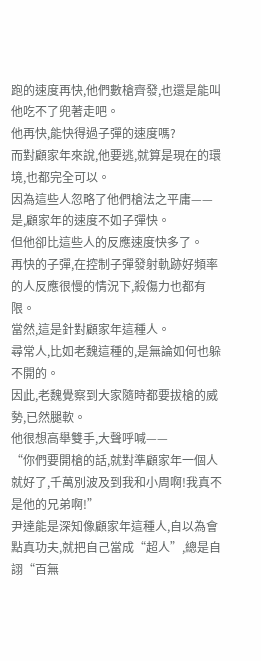跑的速度再快,他們數槍齊發,也還是能叫他吃不了兜著走吧。
他再快,能快得過子彈的速度嗎?
而對顧家年來說,他要逃,就算是現在的環境,也都完全可以。
因為這些人忽略了他們槍法之平庸——
是,顧家年的速度不如子彈快。
但他卻比這些人的反應速度快多了。
再快的子彈,在控制子彈發射軌跡好頻率的人反應很慢的情況下,殺傷力也都有限。
當然,這是針對顧家年這種人。
尋常人,比如老魏這種的,是無論如何也躲不開的。
因此,老魏覺察到大家隨時都要拔槍的威勢,已然腿軟。
他很想高舉雙手,大聲呼喊——
“你們要開槍的話,就對準顧家年一個人就好了,千萬別波及到我和小周啊!我真不是他的兄弟啊!”
尹達能是深知像顧家年這種人,自以為會點真功夫,就把自己當成“超人”,總是自詡“百無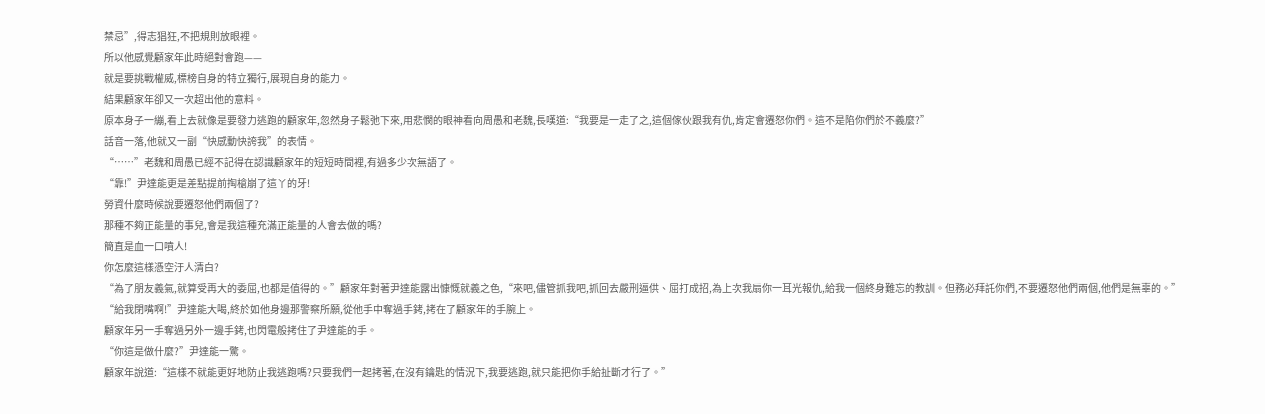禁忌”,得志猖狂,不把規則放眼裡。
所以他感覺顧家年此時絕對會跑——
就是要挑戰權威,標榜自身的特立獨行,展現自身的能力。
結果顧家年卻又一次超出他的意料。
原本身子一繃,看上去就像是要發力逃跑的顧家年,忽然身子鬆弛下來,用悲憫的眼神看向周愚和老魏,長嘆道:“我要是一走了之,這個傢伙跟我有仇,肯定會遷怒你們。這不是陷你們於不義麼?”
話音一落,他就又一副“快感動快誇我”的表情。
“……”老魏和周愚已經不記得在認識顧家年的短短時間裡,有過多少次無語了。
“靠!”尹達能更是差點提前掏槍崩了這丫的牙!
勞資什麼時候說要遷怒他們兩個了?
那種不夠正能量的事兒,會是我這種充滿正能量的人會去做的嗎?
簡直是血一口噴人!
你怎麼這樣憑空汙人清白?
“為了朋友義氣,就算受再大的委屈,也都是值得的。”顧家年對著尹達能露出慷慨就義之色,“來吧,儘管抓我吧,抓回去嚴刑逼供、屈打成招,為上次我扇你一耳光報仇,給我一個終身難忘的教訓。但務必拜託你們,不要遷怒他們兩個,他們是無辜的。”
“給我閉嘴啊!”尹達能大喝,終於如他身邊那警察所願,從他手中奪過手銬,拷在了顧家年的手腕上。
顧家年另一手奪過另外一邊手銬,也閃電般拷住了尹達能的手。
“你這是做什麼?”尹達能一驚。
顧家年說道:“這樣不就能更好地防止我逃跑嗎?只要我們一起拷著,在沒有鑰匙的情況下,我要逃跑,就只能把你手給扯斷才行了。”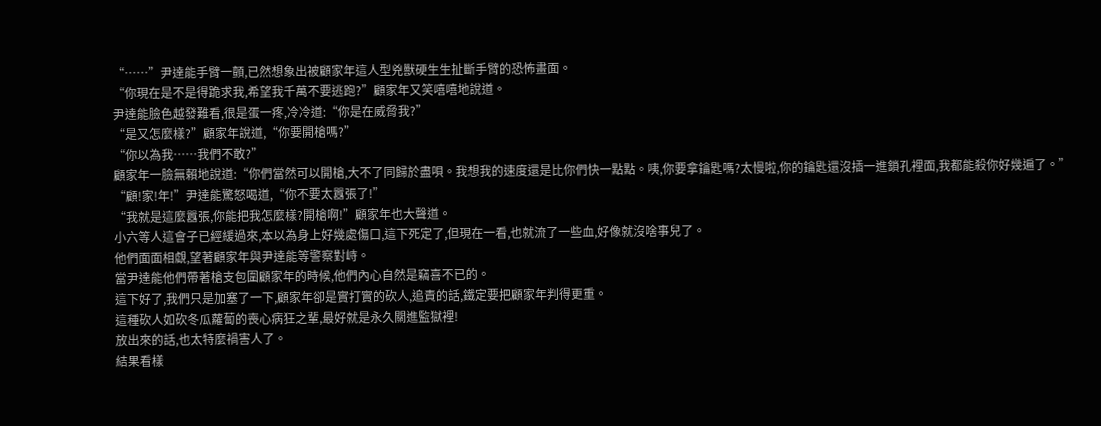“……”尹達能手臂一顫,已然想象出被顧家年這人型兇獸硬生生扯斷手臂的恐怖畫面。
“你現在是不是得跪求我,希望我千萬不要逃跑?”顧家年又笑嘻嘻地說道。
尹達能臉色越發難看,很是蛋一疼,冷冷道:“你是在威脅我?”
“是又怎麼樣?”顧家年說道,“你要開槍嗎?”
“你以為我……我們不敢?”
顧家年一臉無賴地說道:“你們當然可以開槍,大不了同歸於盡唄。我想我的速度還是比你們快一點點。咦,你要拿鑰匙嗎?太慢啦,你的鑰匙還沒插一進鎖孔裡面,我都能殺你好幾遍了。”
“顧!家!年!”尹達能驚怒喝道,“你不要太囂張了!”
“我就是這麼囂張,你能把我怎麼樣?開槍啊!”顧家年也大聲道。
小六等人這會子已經緩過來,本以為身上好幾處傷口,這下死定了,但現在一看,也就流了一些血,好像就沒啥事兒了。
他們面面相覷,望著顧家年與尹達能等警察對峙。
當尹達能他們帶著槍支包圍顧家年的時候,他們內心自然是竊喜不已的。
這下好了,我們只是加塞了一下,顧家年卻是實打實的砍人,追責的話,鐵定要把顧家年判得更重。
這種砍人如砍冬瓜蘿蔔的喪心病狂之輩,最好就是永久關進監獄裡!
放出來的話,也太特麼禍害人了。
結果看樣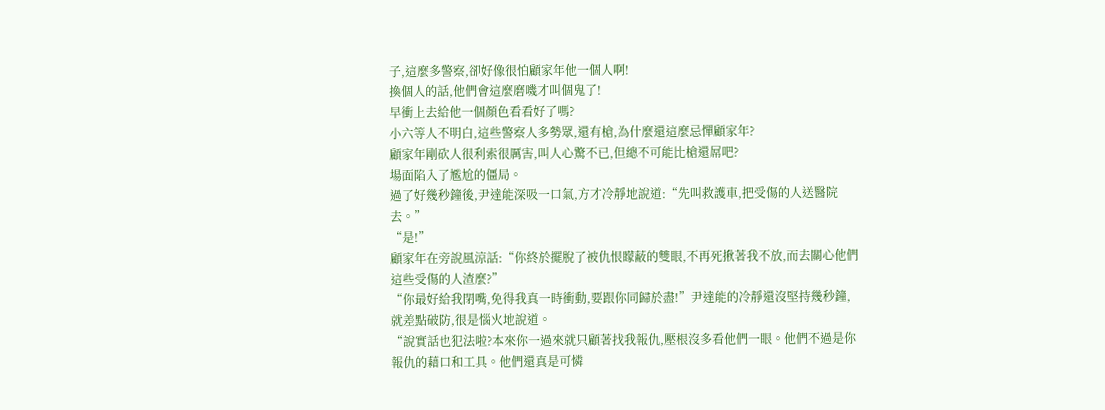子,這麼多警察,卻好像很怕顧家年他一個人啊!
換個人的話,他們會這麼磨嘰才叫個鬼了!
早衝上去給他一個顏色看看好了嗎?
小六等人不明白,這些警察人多勢眾,還有槍,為什麼還這麼忌憚顧家年?
顧家年剛砍人很利索很厲害,叫人心驚不已,但總不可能比槍還屌吧?
場面陷入了尷尬的僵局。
過了好幾秒鐘後,尹達能深吸一口氣,方才冷靜地說道:“先叫救護車,把受傷的人送醫院去。”
“是!”
顧家年在旁說風涼話:“你終於擺脫了被仇恨矇蔽的雙眼,不再死揪著我不放,而去關心他們這些受傷的人渣麼?”
“你最好給我閉嘴,免得我真一時衝動,要跟你同歸於盡!”尹達能的冷靜還沒堅持幾秒鐘,就差點破防,很是惱火地說道。
“說實話也犯法啦?本來你一過來就只顧著找我報仇,壓根沒多看他們一眼。他們不過是你報仇的藉口和工具。他們還真是可憐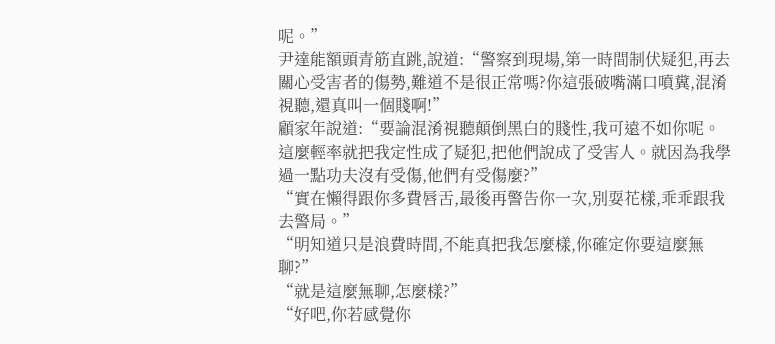呢。”
尹達能額頭青筋直跳,說道:“警察到現場,第一時間制伏疑犯,再去關心受害者的傷勢,難道不是很正常嗎?你這張破嘴滿口噴糞,混淆視聽,還真叫一個賤啊!”
顧家年說道:“要論混淆視聽顛倒黑白的賤性,我可遠不如你呢。這麼輕率就把我定性成了疑犯,把他們說成了受害人。就因為我學過一點功夫沒有受傷,他們有受傷麼?”
“實在懶得跟你多費唇舌,最後再警告你一次,別耍花樣,乖乖跟我去警局。”
“明知道只是浪費時間,不能真把我怎麼樣,你確定你要這麼無聊?”
“就是這麼無聊,怎麼樣?”
“好吧,你若感覺你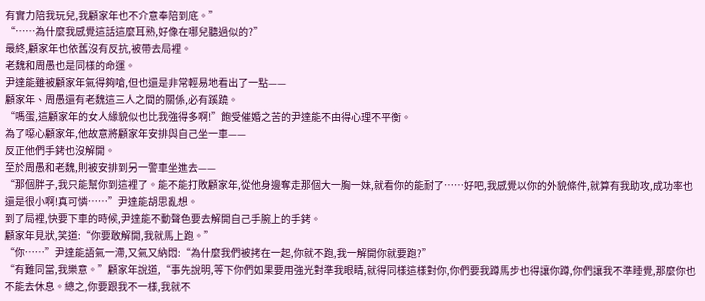有實力陪我玩兒,我顧家年也不介意奉陪到底。”
“……為什麼我感覺這話這麼耳熟,好像在哪兒聽過似的?”
最終,顧家年也依舊沒有反抗,被帶去局裡。
老魏和周愚也是同樣的命運。
尹達能雖被顧家年氣得夠嗆,但也還是非常輕易地看出了一點——
顧家年、周愚還有老魏這三人之間的關係,必有蹊蹺。
“嗎蛋,這顧家年的女人緣貌似也比我強得多啊!”飽受催婚之苦的尹達能不由得心理不平衡。
為了噁心顧家年,他故意將顧家年安排與自己坐一車——
反正他們手銬也沒解開。
至於周愚和老魏,則被安排到另一警車坐進去——
“那個胖子,我只能幫你到這裡了。能不能打敗顧家年,從他身邊奪走那個大一胸一妹,就看你的能耐了……好吧,我感覺以你的外貌條件,就算有我助攻,成功率也還是很小啊!真可憐……”尹達能胡思亂想。
到了局裡,快要下車的時候,尹達能不動聲色要去解開自己手腕上的手銬。
顧家年見狀,笑道:“你要敢解開,我就馬上跑。”
“你……”尹達能語氣一滯,又氣又納悶:“為什麼我們被拷在一起,你就不跑,我一解開你就要跑?”
“有難同當,我樂意。”顧家年說道,“事先說明,等下你們如果要用強光對準我眼睛,就得同樣這樣對你,你們要我蹲馬步也得讓你蹲,你們讓我不準睡覺,那麼你也不能去休息。總之,你要跟我不一樣,我就不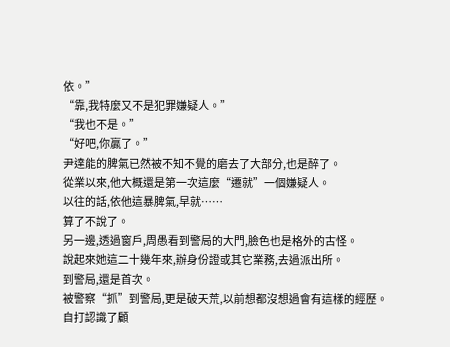依。”
“靠,我特麼又不是犯罪嫌疑人。”
“我也不是。”
“好吧,你贏了。”
尹達能的脾氣已然被不知不覺的磨去了大部分,也是醉了。
從業以來,他大概還是第一次這麼“遷就”一個嫌疑人。
以往的話,依他這暴脾氣,早就……
算了不說了。
另一邊,透過窗戶,周愚看到警局的大門,臉色也是格外的古怪。
說起來她這二十幾年來,辦身份證或其它業務,去過派出所。
到警局,還是首次。
被警察“抓”到警局,更是破天荒,以前想都沒想過會有這樣的經歷。
自打認識了顧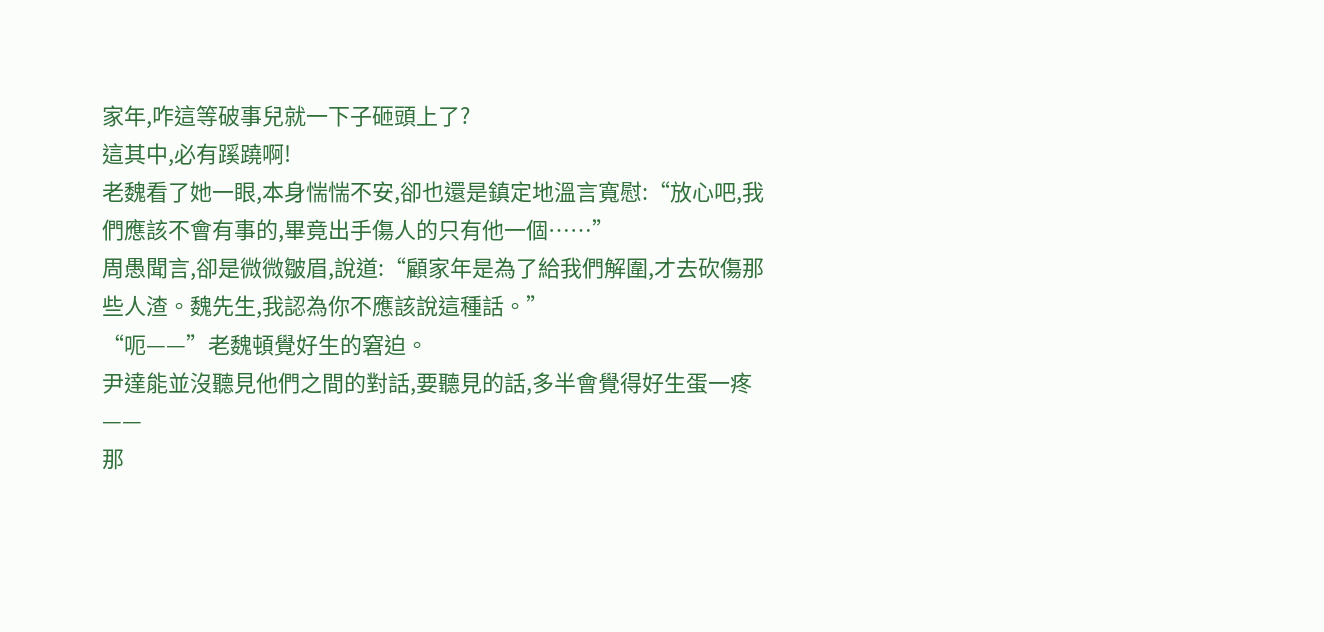家年,咋這等破事兒就一下子砸頭上了?
這其中,必有蹊蹺啊!
老魏看了她一眼,本身惴惴不安,卻也還是鎮定地溫言寬慰:“放心吧,我們應該不會有事的,畢竟出手傷人的只有他一個……”
周愚聞言,卻是微微皺眉,說道:“顧家年是為了給我們解圍,才去砍傷那些人渣。魏先生,我認為你不應該說這種話。”
“呃——”老魏頓覺好生的窘迫。
尹達能並沒聽見他們之間的對話,要聽見的話,多半會覺得好生蛋一疼——
那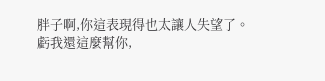胖子啊,你這表現得也太讓人失望了。
虧我還這麼幫你,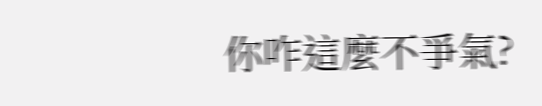你咋這麼不爭氣?